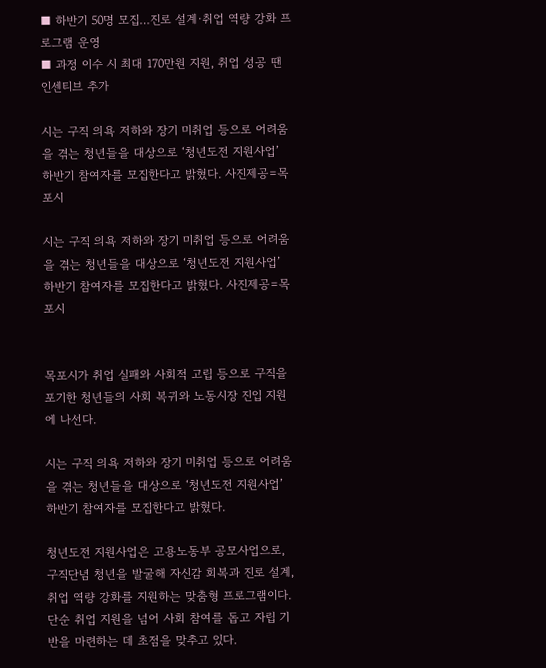■ 하반기 50명 모집…진로 설계·취업 역량 강화 프로그램 운영
■ 과정 이수 시 최대 170만원 지원, 취업 성공 땐 인센티브 추가

시는 구직 의욕 저하와 장기 미취업 등으로 어려움을 겪는 청년들을 대상으로 ‘청년도전 지원사업’ 하반기 참여자를 모집한다고 밝혔다. 사진제공=목포시

시는 구직 의욕 저하와 장기 미취업 등으로 어려움을 겪는 청년들을 대상으로 ‘청년도전 지원사업’ 하반기 참여자를 모집한다고 밝혔다. 사진제공=목포시


목포시가 취업 실패와 사회적 고립 등으로 구직을 포기한 청년들의 사회 복귀와 노동시장 진입 지원에 나선다.

시는 구직 의욕 저하와 장기 미취업 등으로 어려움을 겪는 청년들을 대상으로 ‘청년도전 지원사업’ 하반기 참여자를 모집한다고 밝혔다.

청년도전 지원사업은 고용노동부 공모사업으로, 구직단념 청년을 발굴해 자신감 회복과 진로 설계, 취업 역량 강화를 지원하는 맞춤형 프로그램이다. 단순 취업 지원을 넘어 사회 참여를 돕고 자립 기반을 마련하는 데 초점을 맞추고 있다.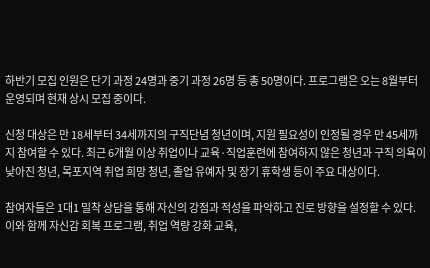하반기 모집 인원은 단기 과정 24명과 중기 과정 26명 등 총 50명이다. 프로그램은 오는 8월부터 운영되며 현재 상시 모집 중이다.

신청 대상은 만 18세부터 34세까지의 구직단념 청년이며, 지원 필요성이 인정될 경우 만 45세까지 참여할 수 있다. 최근 6개월 이상 취업이나 교육·직업훈련에 참여하지 않은 청년과 구직 의욕이 낮아진 청년, 목포지역 취업 희망 청년, 졸업 유예자 및 장기 휴학생 등이 주요 대상이다.

참여자들은 1대1 밀착 상담을 통해 자신의 강점과 적성을 파악하고 진로 방향을 설정할 수 있다. 이와 함께 자신감 회복 프로그램, 취업 역량 강화 교육,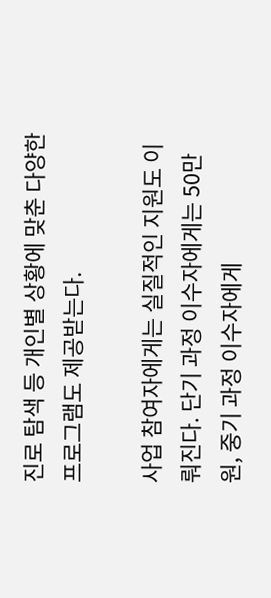진로 탐색 등 개인별 상황에 맞춘 다양한 프로그램도 제공받는다.

사업 참여자에게는 실질적인 지원도 이뤄진다. 단기 과정 이수자에게는 50만원, 중기 과정 이수자에게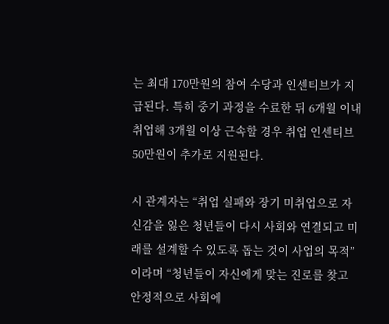는 최대 170만원의 참여 수당과 인센티브가 지급된다. 특히 중기 과정을 수료한 뒤 6개월 이내 취업해 3개월 이상 근속할 경우 취업 인센티브 50만원이 추가로 지원된다.

시 관계자는 “취업 실패와 장기 미취업으로 자신감을 잃은 청년들이 다시 사회와 연결되고 미래를 설계할 수 있도록 돕는 것이 사업의 목적”이라며 “청년들이 자신에게 맞는 진로를 찾고 안정적으로 사회에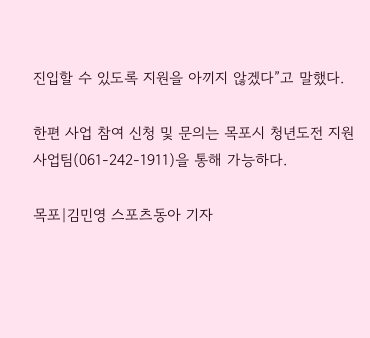진입할 수 있도록 지원을 아끼지 않겠다”고 말했다.

한편 사업 참여 신청 및 문의는 목포시 청년도전 지원사업팀(061-242-1911)을 통해 가능하다.

목포|김민영 스포츠동아 기자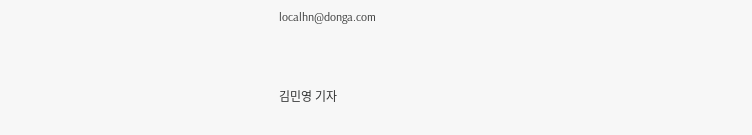localhn@donga.com


김민영 기자